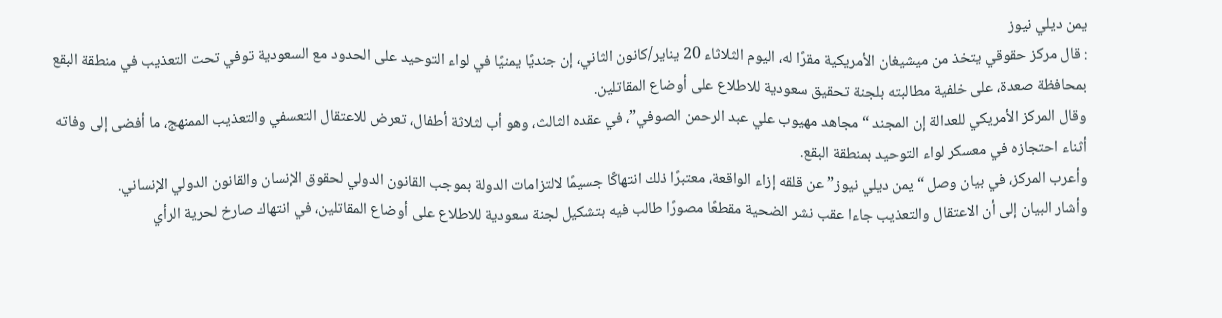يمن ديلي نيوز
: قال مركز حقوقي يتخذ من ميشيغان الأمريكية مقرًا له، اليوم الثلاثاء 20 يناير/كانون الثاني، إن جنديًا يمنيًا في لواء التوحيد على الحدود مع السعودية توفي تحت التعذيب في منطقة البقع بمحافظة صعدة، على خلفية مطالبته بلجنة تحقيق سعودية للاطلاع على أوضاع المقاتلين.
وقال المركز الأمريكي للعدالة إن المجند “مجاهد مهيوب علي عبد الرحمن الصوفي”، في عقده الثالث، وهو أب لثلاثة أطفال، تعرض للاعتقال التعسفي والتعذيب الممنهج، ما أفضى إلى وفاته أثناء احتجازه في معسكر لواء التوحيد بمنطقة البقع.
وأعرب المركز، في بيان وصل “يمن ديلي نيوز” عن قلقه إزاء الواقعة، معتبرًا ذلك انتهاكًا جسيمًا لالتزامات الدولة بموجب القانون الدولي لحقوق الإنسان والقانون الدولي الإنساني.
وأشار البيان إلى أن الاعتقال والتعذيب جاءا عقب نشر الضحية مقطعًا مصورًا طالب فيه بتشكيل لجنة سعودية للاطلاع على أوضاع المقاتلين، في انتهاك صارخ لحرية الرأي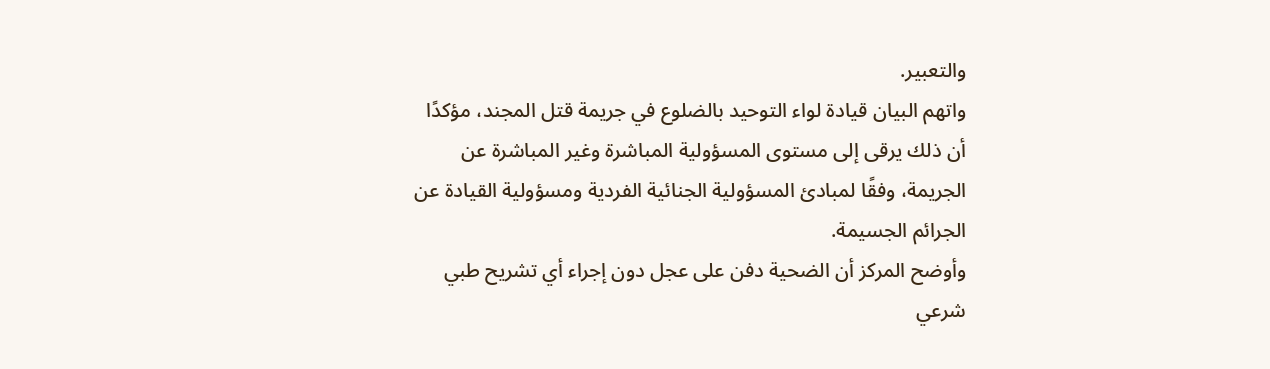والتعبير.
واتهم البيان قيادة لواء التوحيد بالضلوع في جريمة قتل المجند، مؤكدًا أن ذلك يرقى إلى مستوى المسؤولية المباشرة وغير المباشرة عن الجريمة، وفقًا لمبادئ المسؤولية الجنائية الفردية ومسؤولية القيادة عن الجرائم الجسيمة.
وأوضح المركز أن الضحية دفن على عجل دون إجراء أي تشريح طبي شرعي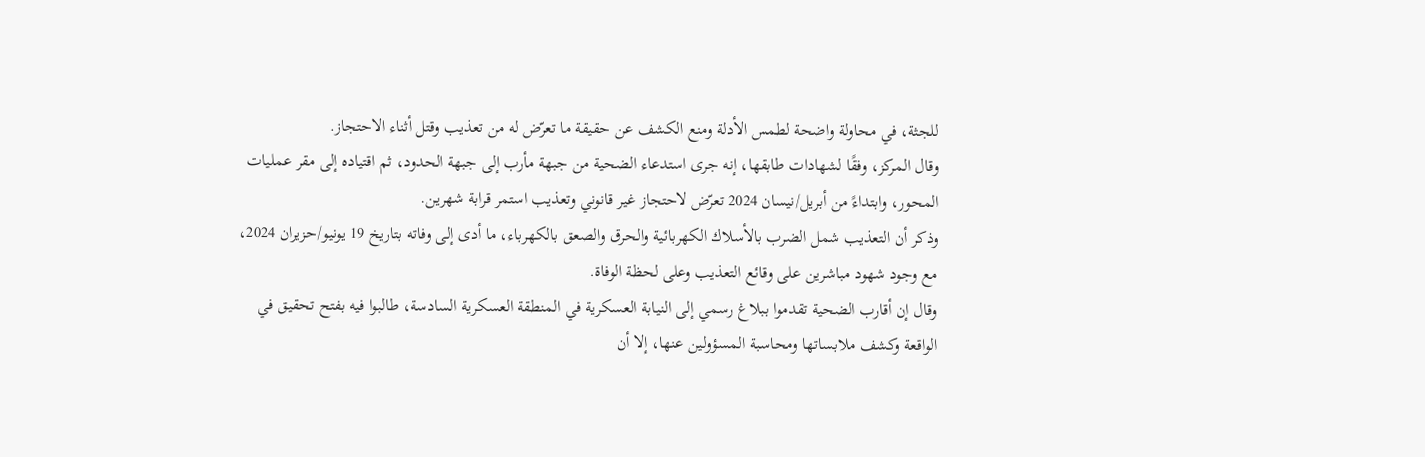للجثة، في محاولة واضحة لطمس الأدلة ومنع الكشف عن حقيقة ما تعرّض له من تعذيب وقتل أثناء الاحتجاز.
وقال المركز، وفقًا لشهادات طابقها، إنه جرى استدعاء الضحية من جبهة مأرب إلى جبهة الحدود، ثم اقتياده إلى مقر عمليات المحور، وابتداءً من أبريل/نيسان 2024 تعرّض لاحتجاز غير قانوني وتعذيب استمر قرابة شهرين.
وذكر أن التعذيب شمل الضرب بالأسلاك الكهربائية والحرق والصعق بالكهرباء، ما أدى إلى وفاته بتاريخ 19 يونيو/حزيران 2024، مع وجود شهود مباشرين على وقائع التعذيب وعلى لحظة الوفاة.
وقال إن أقارب الضحية تقدموا ببلاغ رسمي إلى النيابة العسكرية في المنطقة العسكرية السادسة، طالبوا فيه بفتح تحقيق في الواقعة وكشف ملابساتها ومحاسبة المسؤولين عنها، إلا أن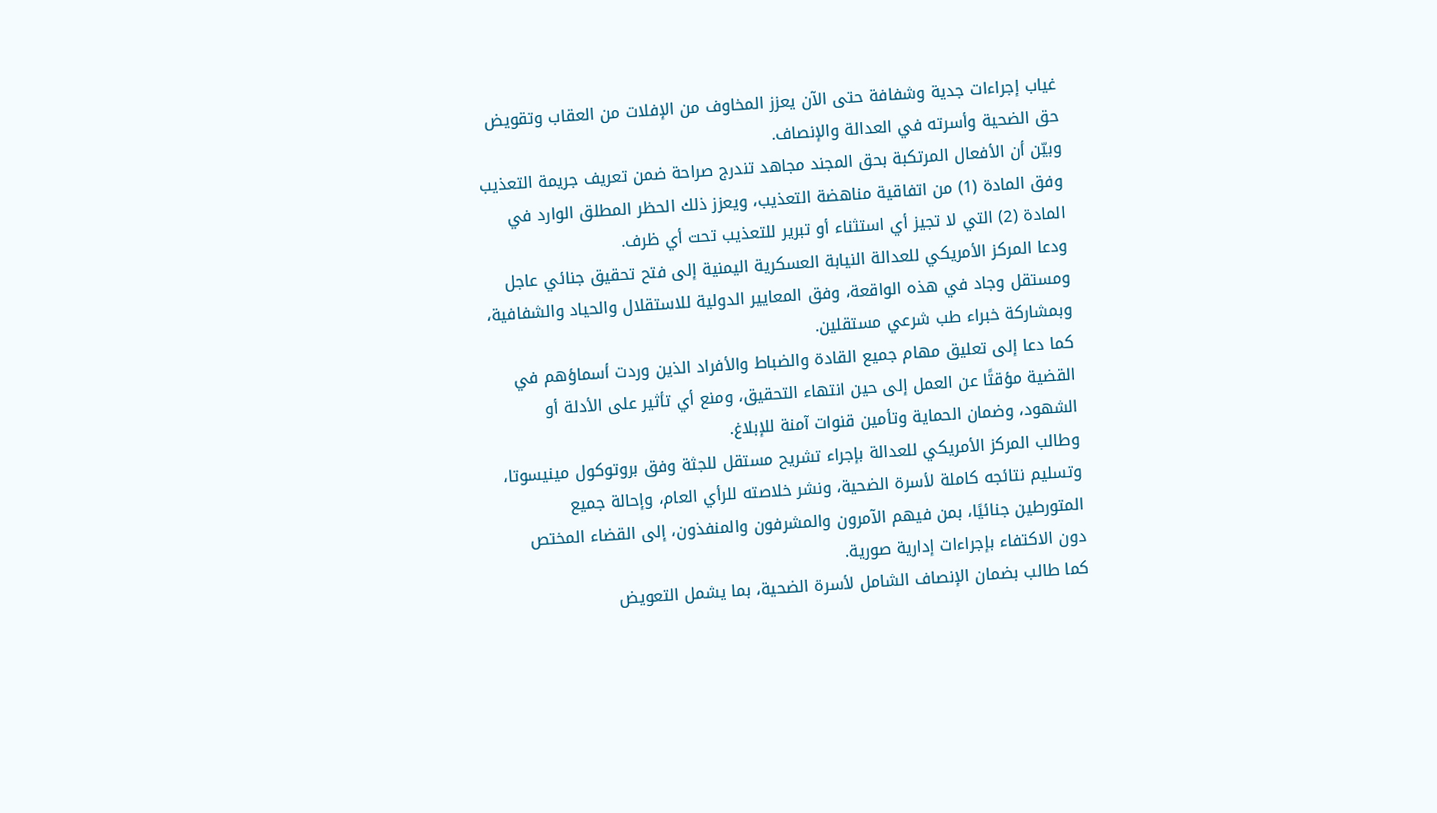غياب إجراءات جدية وشفافة حتى الآن يعزز المخاوف من الإفلات من العقاب وتقويض حق الضحية وأسرته في العدالة والإنصاف.
وبيّن أن الأفعال المرتكبة بحق المجند مجاهد تندرج صراحة ضمن تعريف جريمة التعذيب وفق المادة (1) من اتفاقية مناهضة التعذيب، ويعزز ذلك الحظر المطلق الوارد في المادة (2) التي لا تجيز أي استثناء أو تبرير للتعذيب تحت أي ظرف.
ودعا المركز الأمريكي للعدالة النيابة العسكرية اليمنية إلى فتح تحقيق جنائي عاجل ومستقل وجاد في هذه الواقعة، وفق المعايير الدولية للاستقلال والحياد والشفافية، وبمشاركة خبراء طب شرعي مستقلين.
كما دعا إلى تعليق مهام جميع القادة والضباط والأفراد الذين وردت أسماؤهم في القضية مؤقتًا عن العمل إلى حين انتهاء التحقيق، ومنع أي تأثير على الأدلة أو الشهود، وضمان الحماية وتأمين قنوات آمنة للإبلاغ.
وطالب المركز الأمريكي للعدالة بإجراء تشريح مستقل للجثة وفق بروتوكول مينيسوتا، وتسليم نتائجه كاملة لأسرة الضحية، ونشر خلاصته للرأي العام، وإحالة جميع المتورطين جنائيًا، بمن فيهم الآمرون والمشرفون والمنفذون، إلى القضاء المختص دون الاكتفاء بإجراءات إدارية صورية.
كما طالب بضمان الإنصاف الشامل لأسرة الضحية، بما يشمل التعويض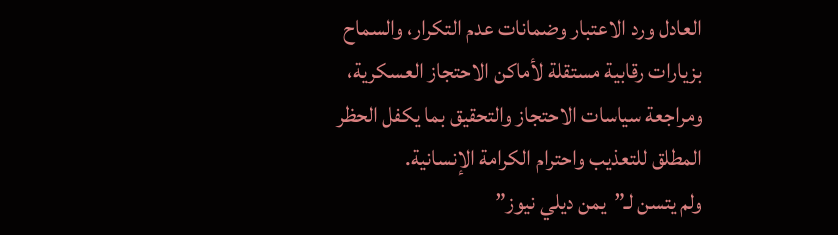العادل ورد الاعتبار وضمانات عدم التكرار، والسماح بزيارات رقابية مستقلة لأماكن الاحتجاز العسكرية، ومراجعة سياسات الاحتجاز والتحقيق بما يكفل الحظر المطلق للتعذيب واحترام الكرامة الإنسانية.
ولم يتسن لـ”يمن ديلي نيوز”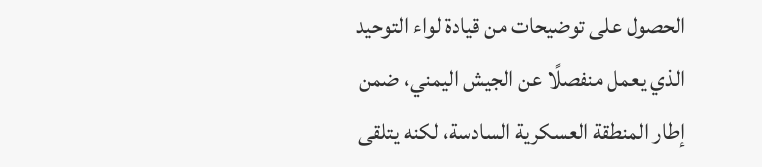الحصول على توضيحات من قيادة لواء التوحيد الذي يعمل منفصلًا عن الجيش اليمني، ضمن إطار المنطقة العسكرية السادسة، لكنه يتلقى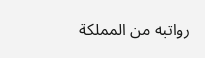رواتبه من المملكة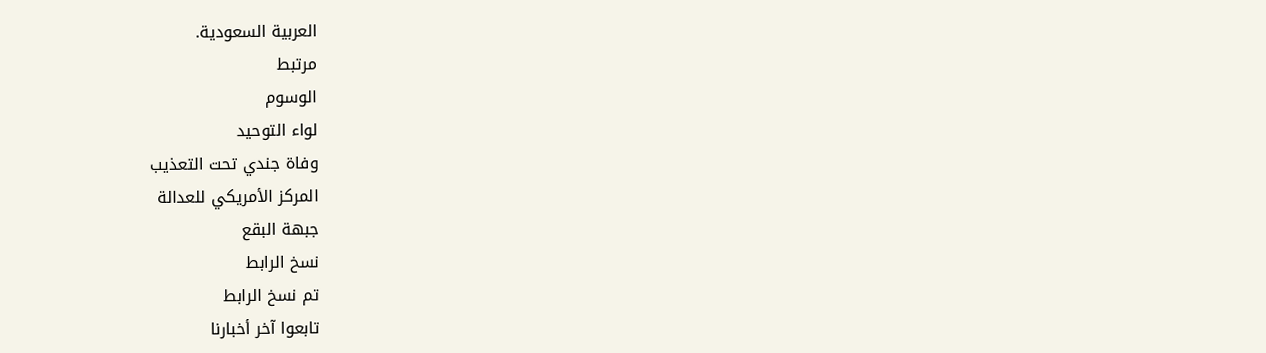العربية السعودية.
مرتبط
الوسوم
لواء التوحيد
وفاة جندي تحت التعذيب
المركز الأمريكي للعدالة
جبهة البقع
نسخ الرابط
تم نسخ الرابط
تابعوا آخر أخبارنا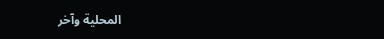المحلية وآخر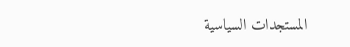المستجدات السياسية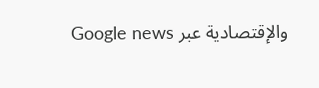والإقتصادية عبر Google news